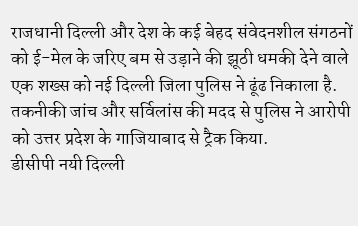राजधानी दिल्ली और देश के कई बेहद संवेदनशील संगठनों को ई-मेल के जरिए बम से उड़ाने की झूठी धमकी देने वाले एक शख्स को नई दिल्ली जिला पुलिस ने ढूंढ निकाला है. तकनीकी जांच और सर्विलांस की मदद से पुलिस ने आरोपी को उत्तर प्रदेश के गाजियाबाद से ट्रैक किया.
डीसीपी नयी दिल्ली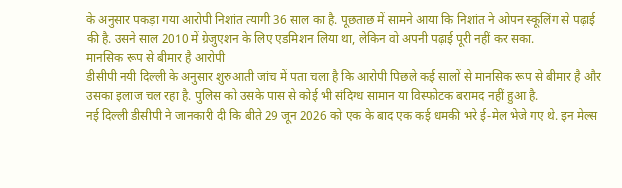के अनुसार पकड़ा गया आरोपी निशांत त्यागी 36 साल का है. पूछताछ में सामने आया कि निशांत ने ओपन स्कूलिंग से पढ़ाई की है. उसने साल 2010 में ग्रेजुएशन के लिए एडमिशन लिया था, लेकिन वो अपनी पढ़ाई पूरी नहीं कर सका.
मानसिक रूप से बीमार है आरोपी
डीसीपी नयी दिल्ली के अनुसार शुरुआती जांच में पता चला है कि आरोपी पिछले कई सालों से मानसिक रूप से बीमार है और उसका इलाज चल रहा है. पुलिस को उसके पास से कोई भी संदिग्ध सामान या विस्फोटक बरामद नहीं हुआ है.
नई दिल्ली डीसीपी ने जानकारी दी कि बीते 29 जून 2026 को एक के बाद एक कई धमकी भरे ई-मेल भेजे गए थे. इन मेल्स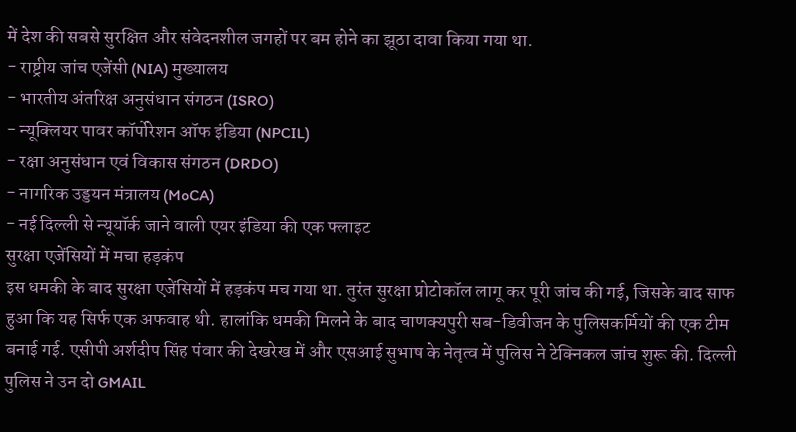में देश की सबसे सुरक्षित और संवेदनशील जगहों पर बम होने का झूठा दावा किया गया था.
- राष्ट्रीय जांच एजेंसी (NIA) मुख्यालय
- भारतीय अंतरिक्ष अनुसंधान संगठन (ISRO)
- न्यूक्लियर पावर कॉर्पोरेशन ऑफ इंडिया (NPCIL)
- रक्षा अनुसंधान एवं विकास संगठन (DRDO)
- नागरिक उड्डयन मंत्रालय (MoCA)
- नई दिल्ली से न्यूयॉर्क जाने वाली एयर इंडिया की एक फ्लाइट
सुरक्षा एजेंसियों में मचा हड़कंप
इस धमकी के बाद सुरक्षा एजेंसियों में हड़कंप मच गया था. तुरंत सुरक्षा प्रोटोकॉल लागू कर पूरी जांच की गई, जिसके बाद साफ हुआ कि यह सिर्फ एक अफवाह थी. हालांकि धमकी मिलने के बाद चाणक्यपुरी सब-डिवीजन के पुलिसकर्मियों की एक टीम बनाई गई. एसीपी अर्शदीप सिंह पंवार की देखरेख में और एसआई सुभाष के नेतृत्व में पुलिस ने टेक्निकल जांच शुरू की. दिल्ली पुलिस ने उन दो GMAIL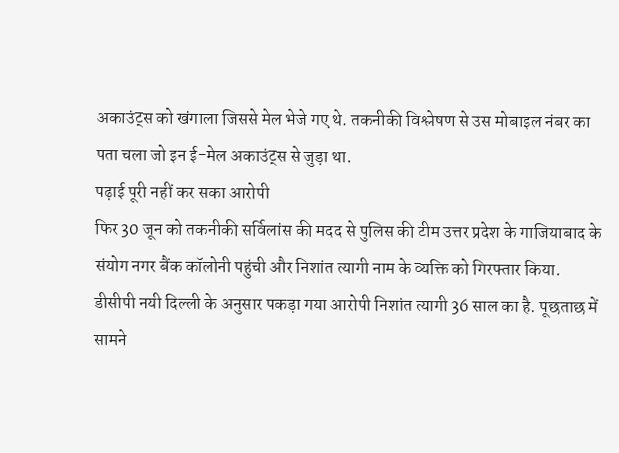अकाउंट्स को खंगाला जिससे मेल भेजे गए थे. तकनीकी विश्लेषण से उस मोबाइल नंबर का पता चला जो इन ई-मेल अकाउंट्स से जुड़ा था.
पढ़ाई पूरी नहीं कर सका आरोपी
फिर 30 जून को तकनीकी सर्विलांस की मदद से पुलिस की टीम उत्तर प्रदेश के गाजियाबाद के संयोग नगर बैंक कॉलोनी पहुंची और निशांत त्यागी नाम के व्यक्ति को गिरफ्तार किया. डीसीपी नयी दिल्ली के अनुसार पकड़ा गया आरोपी निशांत त्यागी 36 साल का है. पूछताछ में सामने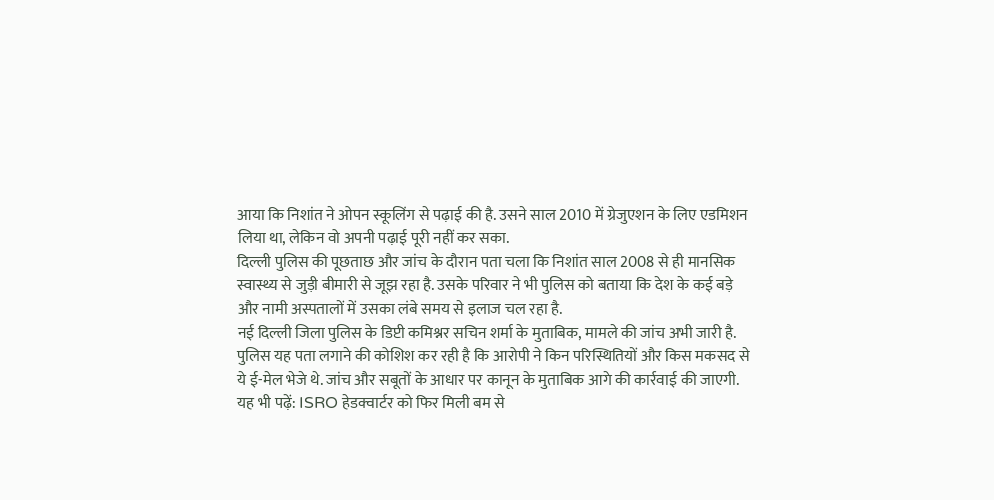आया कि निशांत ने ओपन स्कूलिंग से पढ़ाई की है. उसने साल 2010 में ग्रेजुएशन के लिए एडमिशन लिया था, लेकिन वो अपनी पढ़ाई पूरी नहीं कर सका.
दिल्ली पुलिस की पूछताछ और जांच के दौरान पता चला कि निशांत साल 2008 से ही मानसिक स्वास्थ्य से जुड़ी बीमारी से जूझ रहा है. उसके परिवार ने भी पुलिस को बताया कि देश के कई बड़े और नामी अस्पतालों में उसका लंबे समय से इलाज चल रहा है.
नई दिल्ली जिला पुलिस के डिप्टी कमिश्नर सचिन शर्मा के मुताबिक, मामले की जांच अभी जारी है. पुलिस यह पता लगाने की कोशिश कर रही है कि आरोपी ने किन परिस्थितियों और किस मकसद से ये ई-मेल भेजे थे. जांच और सबूतों के आधार पर कानून के मुताबिक आगे की कार्रवाई की जाएगी.
यह भी पढ़ें: ISRO हेडक्वार्टर को फिर मिली बम से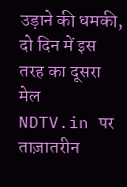उड़ाने की धमकी, दो दिन में इस तरह का दूसरा मेल
NDTV.in पर ताज़ातरीन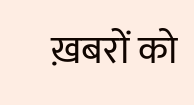ख़बरों को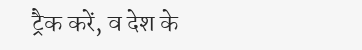ट्रैक करें, व देश के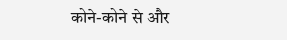कोने-कोने से और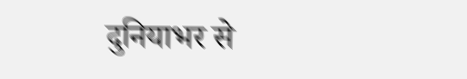दुनियाभर से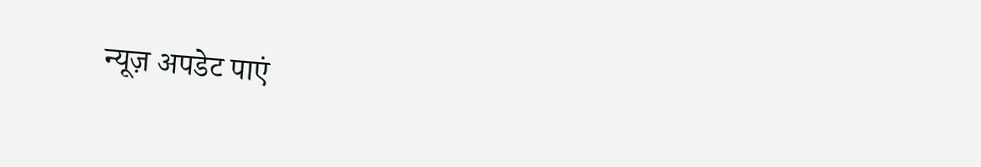न्यूज़ अपडेट पाएं